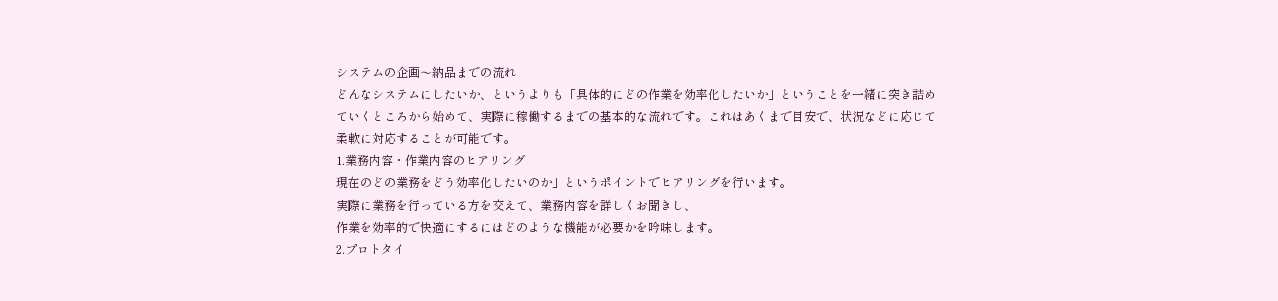システムの企画〜納品までの流れ
どんなシステムにしたいか、というよりも「具体的にどの作業を効率化したいか」ということを一緒に突き詰めていくところから始めて、実際に稼働するまでの基本的な流れです。これはあくまで目安で、状況などに応じて柔軟に対応することが可能です。
1.業務内容・作業内容のヒアリング
現在のどの業務をどう効率化したいのか」というポイントでヒアリングを行います。
実際に業務を行っている方を交えて、業務内容を詳しくお聞きし、
作業を効率的で快適にするにはどのような機能が必要かを吟味します。
2.プロトタイ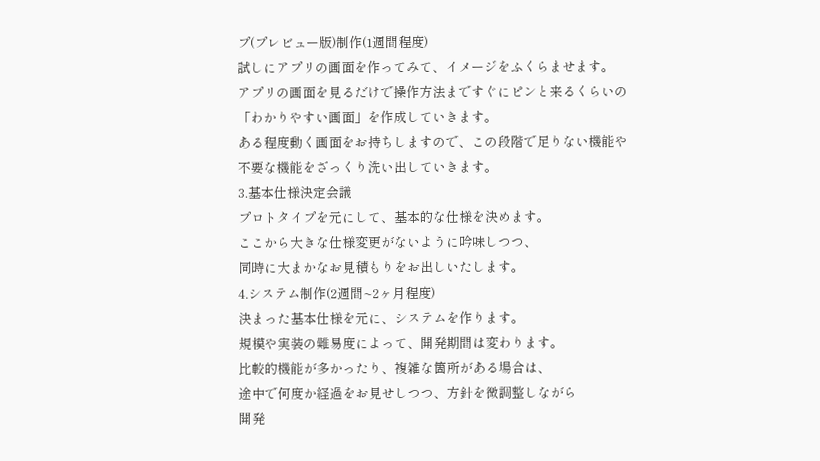プ(プレビュー版)制作(1週間程度)
試しにアプリの画面を作ってみて、イメージをふくらませます。
アプリの画面を見るだけで操作方法まですぐにピンと来るくらいの
「わかりやすい画面」を作成していきます。
ある程度動く画面をお持ちしますので、この段階で足りない機能や
不要な機能をざっくり洗い出していきます。
3.基本仕様決定会議
プロトタイプを元にして、基本的な仕様を決めます。
ここから大きな仕様変更がないように吟味しつつ、
同時に大まかなお見積もりをお出しいたします。
4.システム制作(2週間~2ヶ月程度)
決まった基本仕様を元に、システムを作ります。
規模や実装の難易度によって、開発期間は変わります。
比較的機能が多かったり、複雑な箇所がある場合は、
途中で何度か経過をお見せしつつ、方針を微調整しながら
開発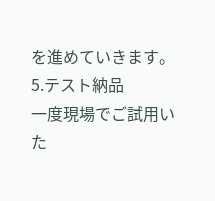を進めていきます。
5.テスト納品
一度現場でご試用いた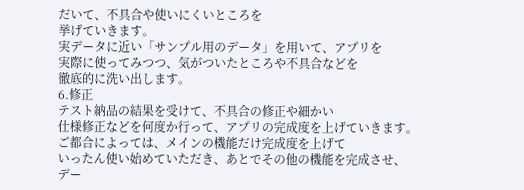だいて、不具合や使いにくいところを
挙げていきます。
実データに近い「サンプル用のデータ」を用いて、アプリを
実際に使ってみつつ、気がついたところや不具合などを
徹底的に洗い出します。
6.修正
テスト納品の結果を受けて、不具合の修正や細かい
仕様修正などを何度か行って、アプリの完成度を上げていきます。
ご都合によっては、メインの機能だけ完成度を上げて
いったん使い始めていただき、あとでその他の機能を完成させ、
デー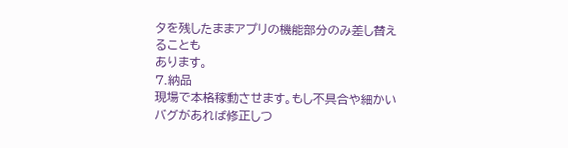タを残したままアプリの機能部分のみ差し替えることも
あります。
7.納品
現場で本格稼動させます。もし不具合や細かいバグがあれば修正しつ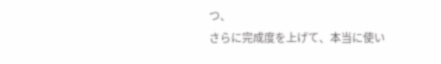つ、
さらに完成度を上げて、本当に使い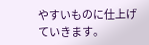やすいものに仕上げていきます。